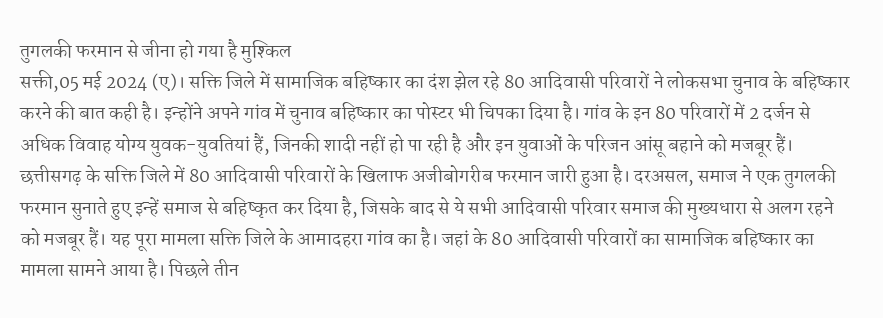तुगलकी फरमान से जीना हो गया है मुश्किल
सक्ती,05 मई 2024 (ए)। सक्ति जिले में सामाजिक बहिष्कार का दंश झेल रहे 80 आदिवासी परिवारों ने लोकसभा चुनाव के बहिष्कार करने की बात कही है। इन्होंने अपने गांव में चुनाव बहिष्कार का पोस्टर भी चिपका दिया है। गांव के इन 80 परिवारों में 2 दर्जन से अधिक विवाह योग्य युवक-युवतियां हैं, जिनकी शादी नहीं हो पा रही है और इन युवाओं के परिजन आंसू बहाने को मजबूर हैं। छत्तीसगढ़ के सक्ति जिले में 80 आदिवासी परिवारों के खिलाफ अजीबोगरीब फरमान जारी हुआ है। दरअसल, समाज ने एक तुगलकी फरमान सुनाते हुए इन्हें समाज से बहिष्कृत कर दिया है, जिसके बाद से ये सभी आदिवासी परिवार समाज की मुख्यधारा से अलग रहने को मजबूर हैं। यह पूरा मामला सक्ति जिले के आमादहरा गांव का है। जहां के 80 आदिवासी परिवारों का सामाजिक बहिष्कार का मामला सामने आया है। पिछले तीन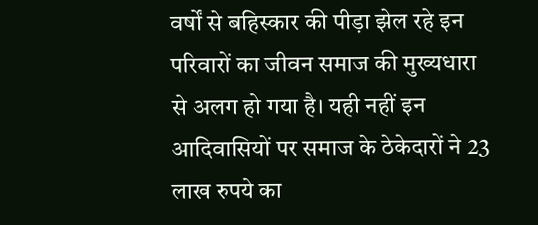वर्षों से बहिस्कार की पीड़ा झेल रहे इन परिवारों का जीवन समाज की मुख्यधारा से अलग हो गया है। यही नहीं इन आदिवासियों पर समाज के ठेकेदारों ने 23 लाख रुपये का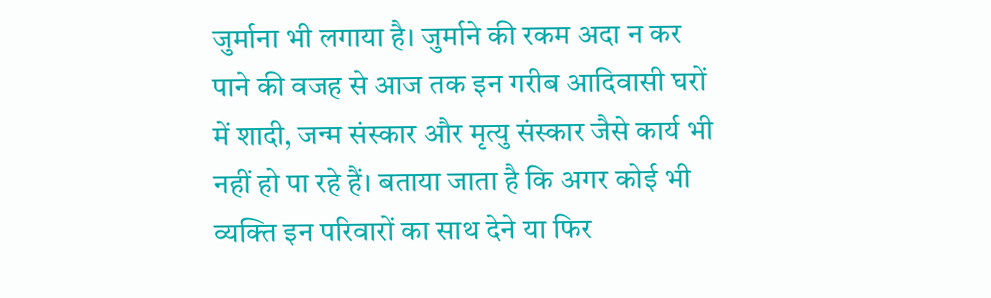जुर्माना भी लगाया है। जुर्माने की रकम अदा न कर पाने की वजह से आज तक इन गरीब आदिवासी घरों में शादी, जन्म संस्कार और मृत्यु संस्कार जैसे कार्य भी नहीं हो पा रहे हैं। बताया जाता है कि अगर कोई भी व्यक्ति इन परिवारों का साथ देने या फिर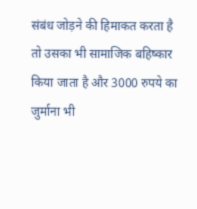संबंध जोड़ने की हिमाकत करता है तो उसका भी सामाजिक बहिष्कार किया जाता है और 3000 रुपये का जुर्माना भी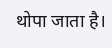थोपा जाता है।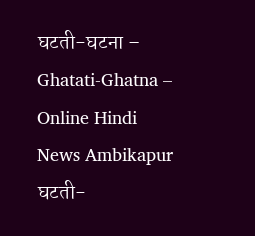घटती-घटना – Ghatati-Ghatna – Online Hindi News Ambikapur घटती-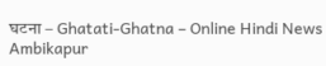घटना – Ghatati-Ghatna – Online Hindi News Ambikapur